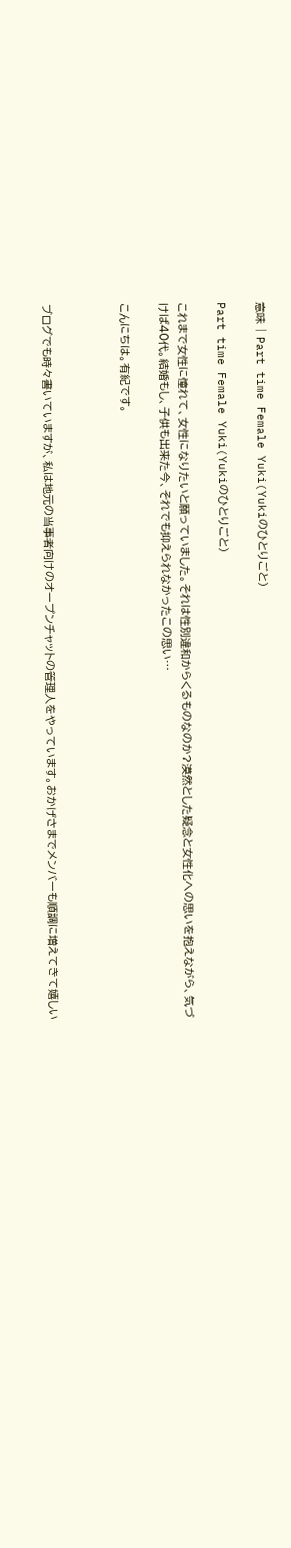意味 | Part time Female Yuki(Yukiのひとりごと)

Part time Female Yuki(Yukiのひとりごと)

これまで女性に憧れて、女性になりたいと願っていました。それは性別違和からくるものなのか?漠然とした疑念と女性化への思いを抱えながら、気づけば40代。結婚もし、子供も出来た今、それでも抑えられなかったこの思い…

こんにちは。有紀です。



ブログでも時々書いていますが、私は地元の当事者向けのオープンチャットの管理人をやっています。おかげさまでメンバーも順調に増えてきて嬉しい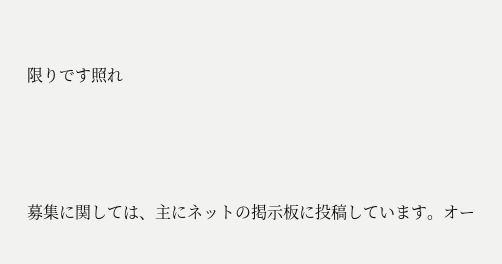限りです照れ



募集に関しては、主にネットの掲示板に投稿しています。オー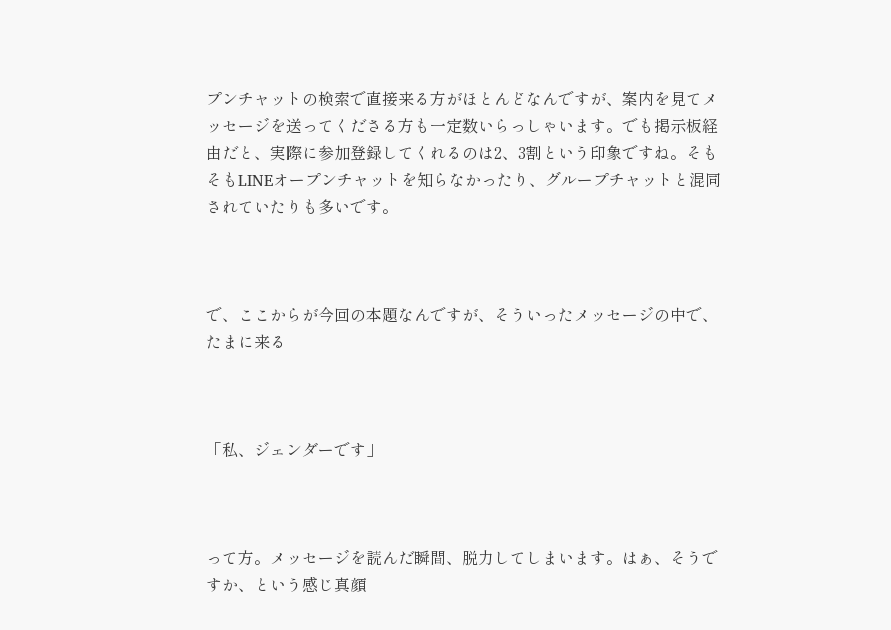プンチャットの検索で直接来る方がほとんどなんですが、案内を見てメッセージを送ってくださる方も一定数いらっしゃいます。でも掲示板経由だと、実際に参加登録してくれるのは2、3割という印象ですね。そもそもLINEオープンチャットを知らなかったり、グループチャットと混同されていたりも多いです。



で、ここからが今回の本題なんですが、そういったメッセージの中で、たまに来る



「私、ジェンダーです」



って方。メッセージを読んだ瞬間、脱力してしまいます。はぁ、そうですか、という感じ真顔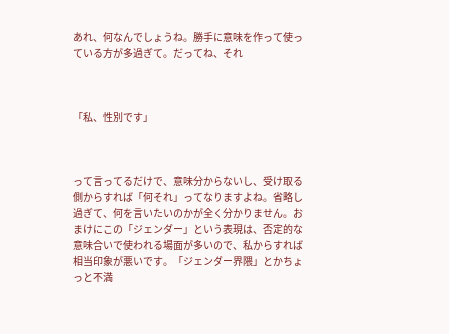あれ、何なんでしょうね。勝手に意味を作って使っている方が多過ぎて。だってね、それ



「私、性別です」



って言ってるだけで、意味分からないし、受け取る側からすれば「何それ」ってなりますよね。省略し過ぎて、何を言いたいのかが全く分かりません。おまけにこの「ジェンダー」という表現は、否定的な意味合いで使われる場面が多いので、私からすれば相当印象が悪いです。「ジェンダー界隈」とかちょっと不満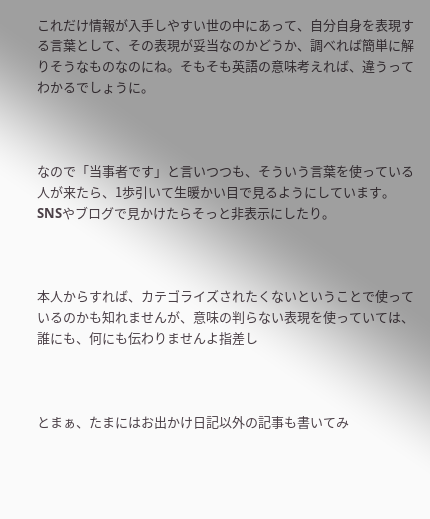これだけ情報が入手しやすい世の中にあって、自分自身を表現する言葉として、その表現が妥当なのかどうか、調べれば簡単に解りそうなものなのにね。そもそも英語の意味考えれば、違うってわかるでしょうに。



なので「当事者です」と言いつつも、そういう言葉を使っている人が来たら、1歩引いて生暖かい目で見るようにしています。SNSやブログで見かけたらそっと非表示にしたり。



本人からすれば、カテゴライズされたくないということで使っているのかも知れませんが、意味の判らない表現を使っていては、誰にも、何にも伝わりませんよ指差し



とまぁ、たまにはお出かけ日記以外の記事も書いてみ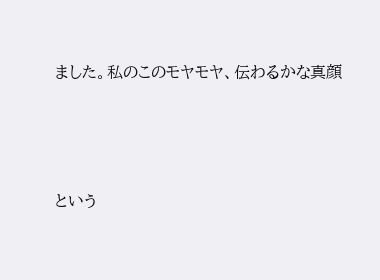ました。私のこのモヤモヤ、伝わるかな真顔



という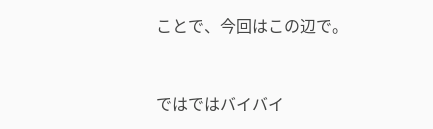ことで、今回はこの辺で。



ではではバイバイ